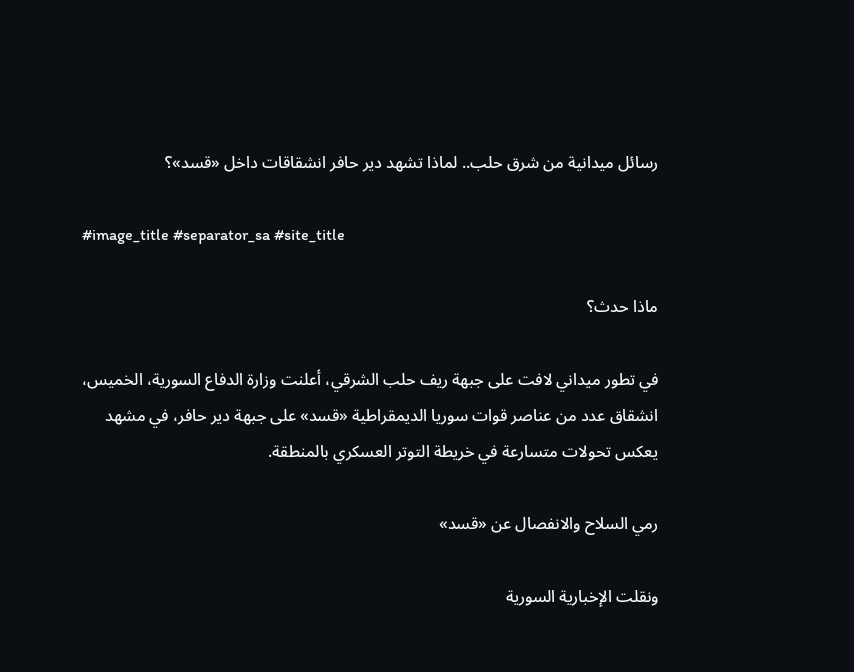رسائل ميدانية من شرق حلب.. لماذا تشهد دير حافر انشقاقات داخل «قسد»؟

#image_title #separator_sa #site_title

ماذا حدث؟

في تطور ميداني لافت على جبهة ريف حلب الشرقي، أعلنت وزارة الدفاع السورية، الخميس، انشقاق عدد من عناصر قوات سوريا الديمقراطية «قسد» على جبهة دير حافر، في مشهد يعكس تحولات متسارعة في خريطة التوتر العسكري بالمنطقة.

رمي السلاح والانفصال عن «قسد»

ونقلت الإخبارية السورية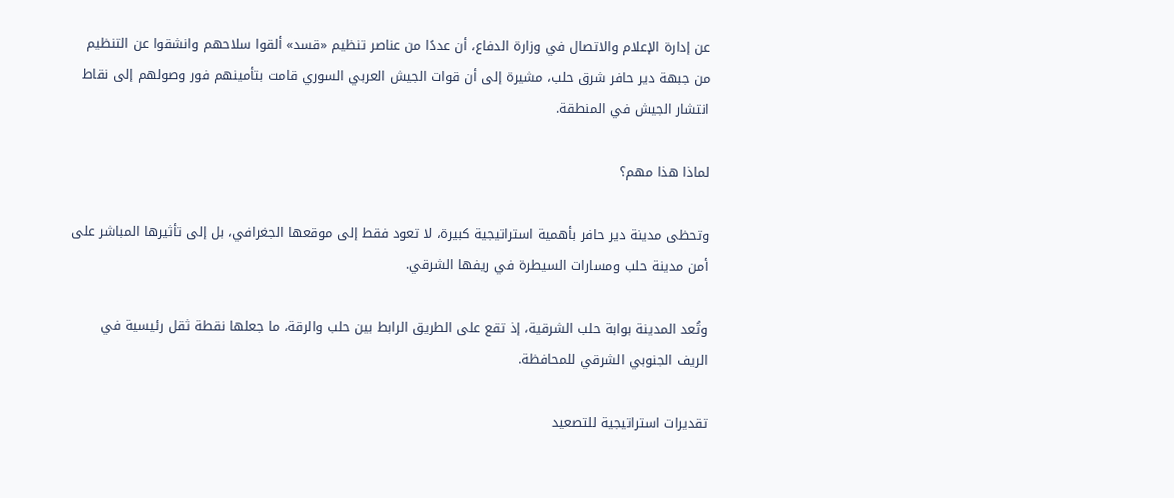عن إدارة الإعلام والاتصال في وزارة الدفاع، أن عددًا من عناصر تنظيم «قسد» ألقوا سلاحهم وانشقوا عن التنظيم من جبهة دير حافر شرق حلب، مشيرة إلى أن قوات الجيش العربي السوري قامت بتأمينهم فور وصولهم إلى نقاط انتشار الجيش في المنطقة.

لماذا هذا مهم؟

وتحظى مدينة دير حافر بأهمية استراتيجية كبيرة، لا تعود فقط إلى موقعها الجغرافي، بل إلى تأثيرها المباشر على أمن مدينة حلب ومسارات السيطرة في ريفها الشرقي.

وتُعد المدينة بوابة حلب الشرقية، إذ تقع على الطريق الرابط بين حلب والرقة، ما جعلها نقطة ثقل رئيسية في الريف الجنوبي الشرقي للمحافظة.

تقديرات استراتيجية للتصعيد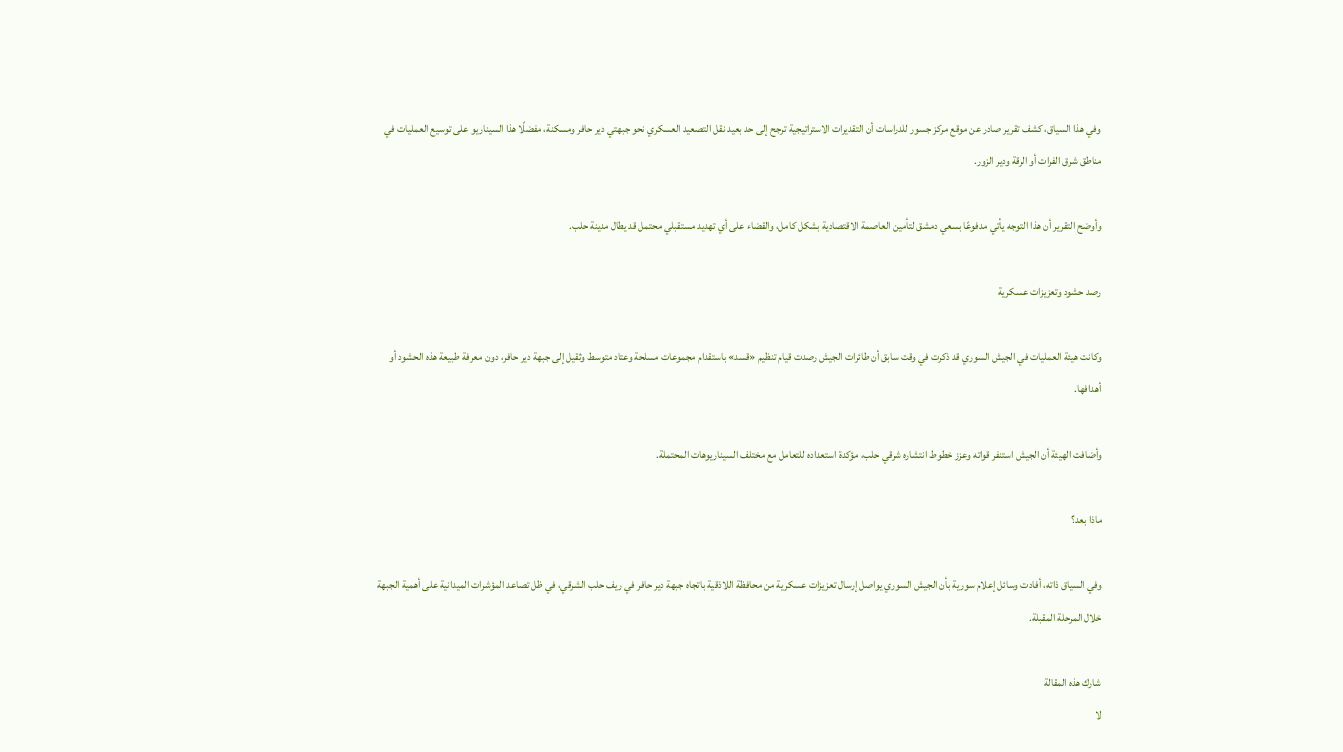وفي هذا السياق، كشف تقرير صادر عن موقع مركز جسور للدراسات أن التقديرات الاستراتيجية ترجح إلى حد بعيد نقل التصعيد العسكري نحو جبهتي دير حافر ومسكنة، مفضلًا هذا السيناريو على توسيع العمليات في مناطق شرق الفرات أو الرقة ودير الزور.

وأوضح التقرير أن هذا التوجه يأتي مدفوعًا بسعي دمشق لتأمين العاصمة الاقتصادية بشكل كامل، والقضاء على أي تهديد مستقبلي محتمل قد يطال مدينة حلب.

رصد حشود وتعزيزات عسكرية

وكانت هيئة العمليات في الجيش السوري قد ذكرت في وقت سابق أن طائرات الجيش رصدت قيام تنظيم «قسد» باستقدام مجموعات مسلحة وعتاد متوسط وثقيل إلى جبهة دير حافر، دون معرفة طبيعة هذه الحشود أو أهدافها.

وأضافت الهيئة أن الجيش استنفر قواته وعزز خطوط انتشاره شرقي حلب، مؤكدة استعداده للتعامل مع مختلف السيناريوهات المحتملة.

ماذا بعد؟

وفي السياق ذاته، أفادت وسائل إعلام سورية بأن الجيش السوري يواصل إرسال تعزيزات عسكرية من محافظة اللاذقية باتجاه جبهة دير حافر في ريف حلب الشرقي، في ظل تصاعد المؤشرات الميدانية على أهمية الجبهة خلال المرحلة المقبلة.

شارك هذه المقالة
لا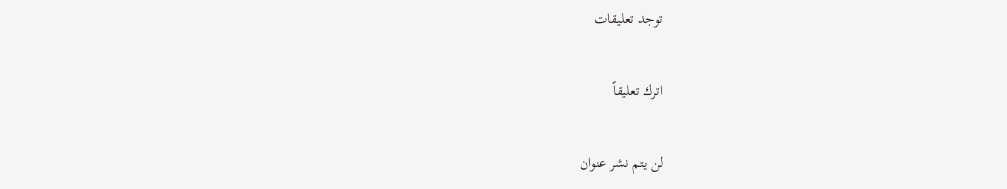توجد تعليقات

اترك تعليقاً

لن يتم نشر عنوان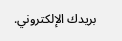بريدك الإلكتروني.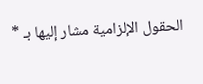الحقول الإلزامية مشار إليها بـ *